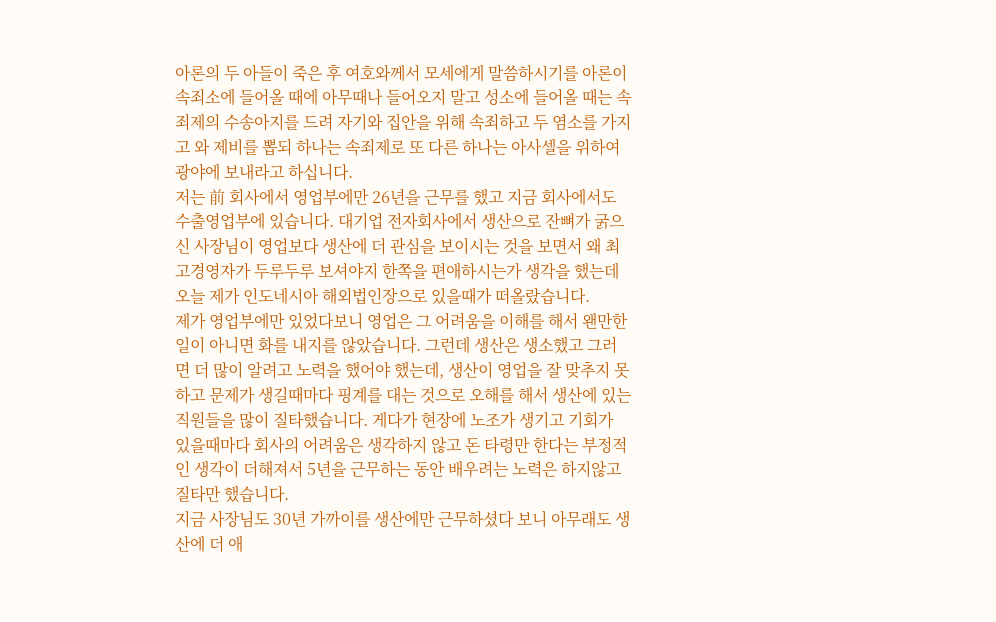아론의 두 아들이 죽은 후 여호와께서 모세에게 말씀하시기를 아론이 속죄소에 들어올 때에 아무때나 들어오지 말고 성소에 들어올 때는 속죄제의 수송아지를 드려 자기와 집안을 위해 속죄하고 두 염소를 가지고 와 제비를 뽑되 하나는 속죄제로 또 다른 하나는 아사셀을 위하여 광야에 보내라고 하십니다.
저는 前 회사에서 영업부에만 26년을 근무를 했고 지금 회사에서도 수출영업부에 있습니다. 대기업 전자회사에서 생산으로 잔뼈가 굵으신 사장님이 영업보다 생산에 더 관심을 보이시는 것을 보면서 왜 최고경영자가 두루두루 보셔야지 한쪽을 편애하시는가 생각을 했는데 오늘 제가 인도네시아 해외법인장으로 있을때가 떠올랐습니다.
제가 영업부에만 있었다보니 영업은 그 어려움을 이해를 해서 왠만한 일이 아니면 화를 내지를 않았습니다. 그런데 생산은 생소했고 그러면 더 많이 알려고 노력을 했어야 했는데, 생산이 영업을 잘 맞추지 못하고 문제가 생길때마다 핑계를 대는 것으로 오해를 해서 생산에 있는 직원들을 많이 질타했습니다. 게다가 현장에 노조가 생기고 기회가 있을때마다 회사의 어려움은 생각하지 않고 돈 타령만 한다는 부정적인 생각이 더해져서 5년을 근무하는 동안 배우려는 노력은 하지않고 질타만 했습니다.
지금 사장님도 30년 가까이를 생산에만 근무하셨다 보니 아무래도 생산에 더 애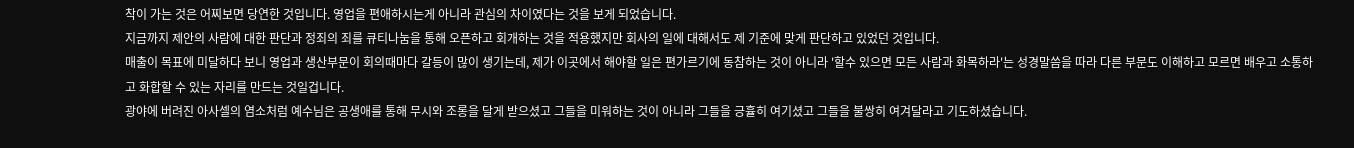착이 가는 것은 어찌보면 당연한 것입니다. 영업을 편애하시는게 아니라 관심의 차이였다는 것을 보게 되었습니다.
지금까지 제안의 사람에 대한 판단과 정죄의 죄를 큐티나눔을 통해 오픈하고 회개하는 것을 적용했지만 회사의 일에 대해서도 제 기준에 맞게 판단하고 있었던 것입니다.
매출이 목표에 미달하다 보니 영업과 생산부문이 회의때마다 갈등이 많이 생기는데, 제가 이곳에서 해야할 일은 편가르기에 동참하는 것이 아니라 '할수 있으면 모든 사람과 화목하라'는 성경말씀을 따라 다른 부문도 이해하고 모르면 배우고 소통하고 화합할 수 있는 자리를 만드는 것일겁니다.
광야에 버려진 아사셀의 염소처럼 예수님은 공생애를 통해 무시와 조롱을 달게 받으셨고 그들을 미워하는 것이 아니라 그들을 긍휼히 여기셨고 그들을 불쌍히 여겨달라고 기도하셨습니다.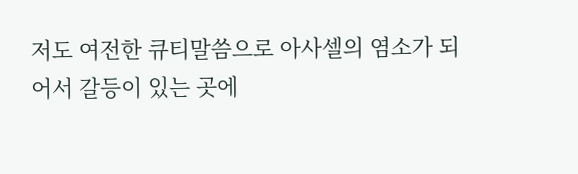저도 여전한 큐티말씀으로 아사셀의 염소가 되어서 갈등이 있는 곳에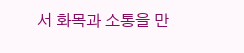서 화목과 소통을 만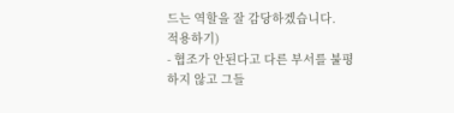드는 역할을 잘 감당하겠습니다.
적용하기)
- 협조가 안된다고 다른 부서를 불평하지 않고 그들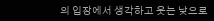의 입장에서 생각하고 웃는 낮으로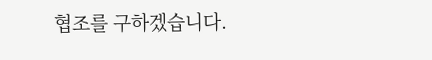협조를 구하겠습니다.